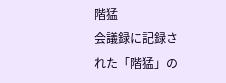階猛
会議録に記録された「階猛」の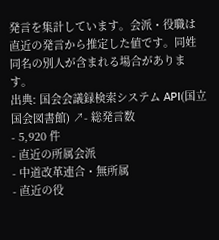発言を集計しています。会派・役職は直近の発言から推定した値です。同姓同名の別人が含まれる場合があります。
出典: 国会会議録検索システム API(国立国会図書館) ↗- 総発言数
- 5,920 件
- 直近の所属会派
- 中道改革連合・無所属
- 直近の役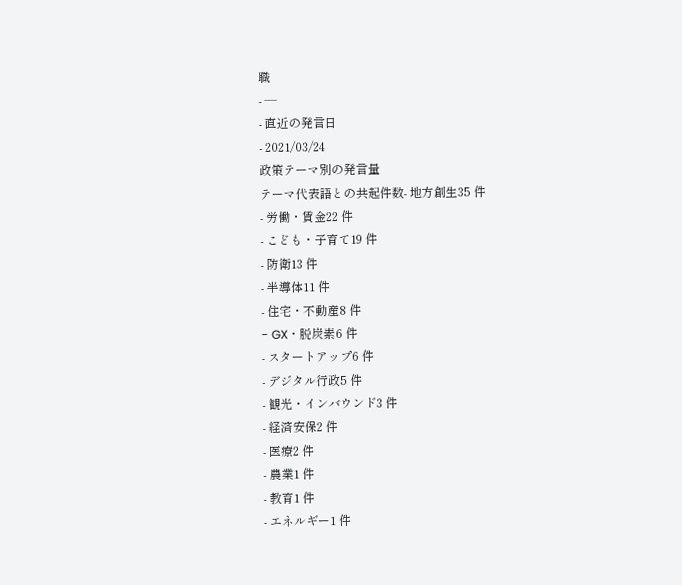職
- —
- 直近の発言日
- 2021/03/24
政策テーマ別の発言量
テーマ代表語との共起件数- 地方創生35 件
- 労働・賃金22 件
- こども・子育て19 件
- 防衛13 件
- 半導体11 件
- 住宅・不動産8 件
- GX・脱炭素6 件
- スタートアップ6 件
- デジタル行政5 件
- 観光・インバウンド3 件
- 経済安保2 件
- 医療2 件
- 農業1 件
- 教育1 件
- エネルギー1 件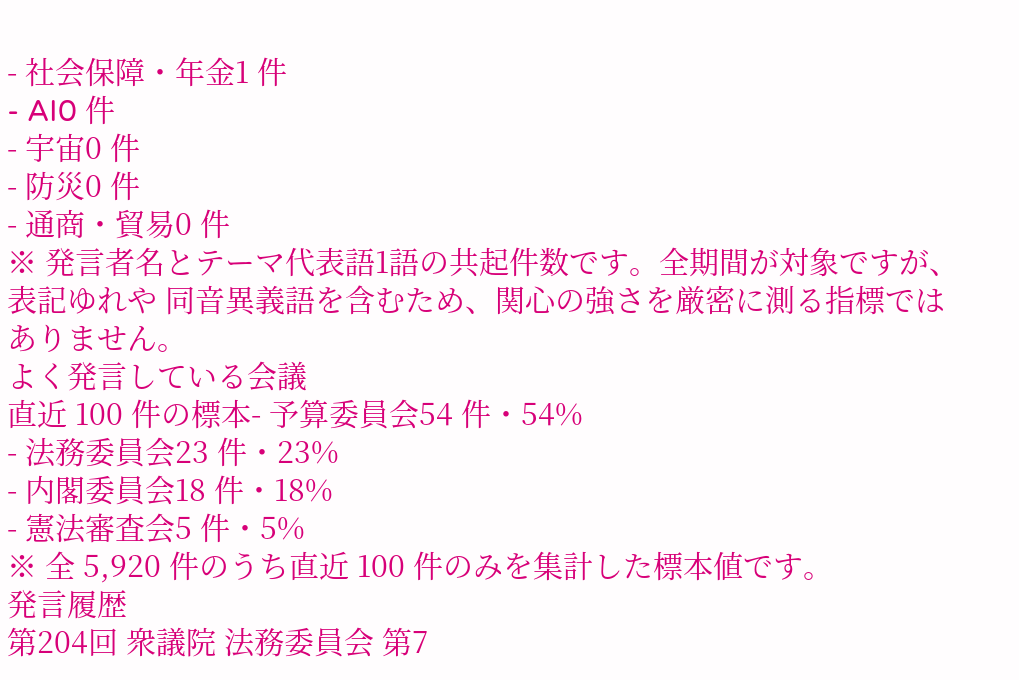- 社会保障・年金1 件
- AI0 件
- 宇宙0 件
- 防災0 件
- 通商・貿易0 件
※ 発言者名とテーマ代表語1語の共起件数です。全期間が対象ですが、表記ゆれや 同音異義語を含むため、関心の強さを厳密に測る指標ではありません。
よく発言している会議
直近 100 件の標本- 予算委員会54 件・54%
- 法務委員会23 件・23%
- 内閣委員会18 件・18%
- 憲法審査会5 件・5%
※ 全 5,920 件のうち直近 100 件のみを集計した標本値です。
発言履歴
第204回 衆議院 法務委員会 第7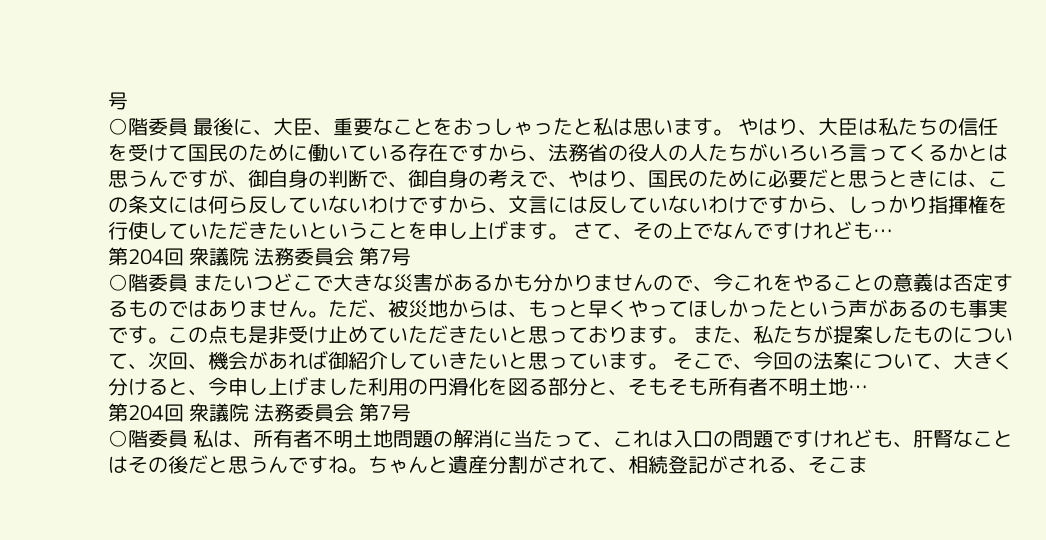号
○階委員 最後に、大臣、重要なことをおっしゃったと私は思います。 やはり、大臣は私たちの信任を受けて国民のために働いている存在ですから、法務省の役人の人たちがいろいろ言ってくるかとは思うんですが、御自身の判断で、御自身の考えで、やはり、国民のために必要だと思うときには、この条文には何ら反していないわけですから、文言には反していないわけですから、しっかり指揮権を行使していただきたいということを申し上げます。 さて、その上でなんですけれども…
第204回 衆議院 法務委員会 第7号
○階委員 またいつどこで大きな災害があるかも分かりませんので、今これをやることの意義は否定するものではありません。ただ、被災地からは、もっと早くやってほしかったという声があるのも事実です。この点も是非受け止めていただきたいと思っております。 また、私たちが提案したものについて、次回、機会があれば御紹介していきたいと思っています。 そこで、今回の法案について、大きく分けると、今申し上げました利用の円滑化を図る部分と、そもそも所有者不明土地…
第204回 衆議院 法務委員会 第7号
○階委員 私は、所有者不明土地問題の解消に当たって、これは入口の問題ですけれども、肝腎なことはその後だと思うんですね。ちゃんと遺産分割がされて、相続登記がされる、そこま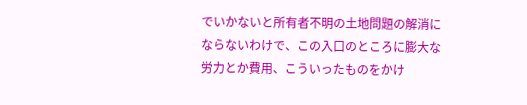でいかないと所有者不明の土地問題の解消にならないわけで、この入口のところに膨大な労力とか費用、こういったものをかけ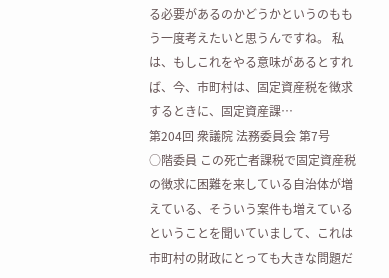る必要があるのかどうかというのももう一度考えたいと思うんですね。 私は、もしこれをやる意味があるとすれば、今、市町村は、固定資産税を徴求するときに、固定資産課…
第204回 衆議院 法務委員会 第7号
○階委員 この死亡者課税で固定資産税の徴求に困難を来している自治体が増えている、そういう案件も増えているということを聞いていまして、これは市町村の財政にとっても大きな問題だ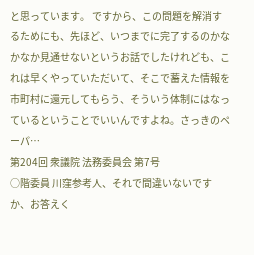と思っています。 ですから、この問題を解消するためにも、先ほど、いつまでに完了するのかなかなか見通せないというお話でしたけれども、これは早くやっていただいて、そこで蓄えた情報を市町村に還元してもらう、そういう体制にはなっているということでいいんですよね。さっきのペーパ…
第204回 衆議院 法務委員会 第7号
○階委員 川窪参考人、それで間違いないですか、お答えく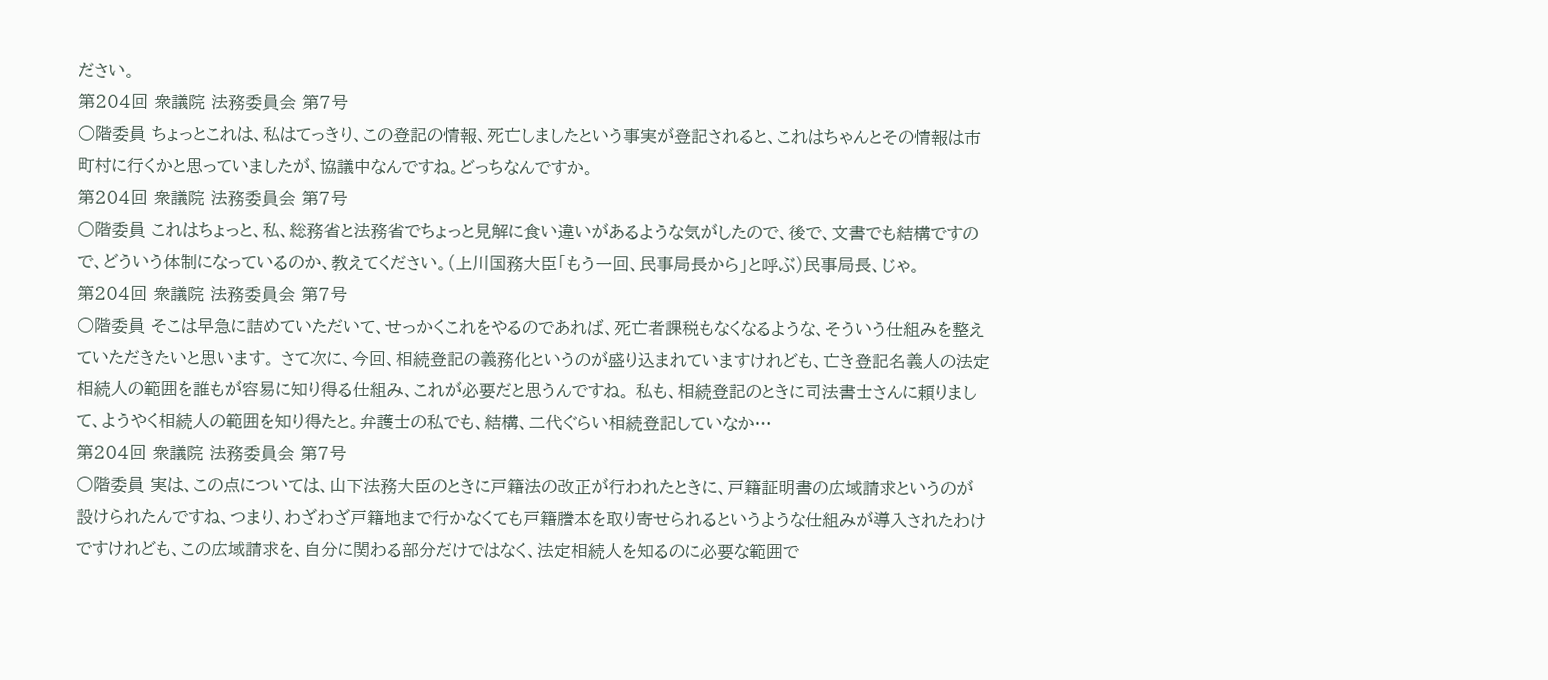ださい。
第204回 衆議院 法務委員会 第7号
○階委員 ちょっとこれは、私はてっきり、この登記の情報、死亡しましたという事実が登記されると、これはちゃんとその情報は市町村に行くかと思っていましたが、協議中なんですね。どっちなんですか。
第204回 衆議院 法務委員会 第7号
○階委員 これはちょっと、私、総務省と法務省でちょっと見解に食い違いがあるような気がしたので、後で、文書でも結構ですので、どういう体制になっているのか、教えてください。(上川国務大臣「もう一回、民事局長から」と呼ぶ)民事局長、じゃ。
第204回 衆議院 法務委員会 第7号
○階委員 そこは早急に詰めていただいて、せっかくこれをやるのであれば、死亡者課税もなくなるような、そういう仕組みを整えていただきたいと思います。 さて次に、今回、相続登記の義務化というのが盛り込まれていますけれども、亡き登記名義人の法定相続人の範囲を誰もが容易に知り得る仕組み、これが必要だと思うんですね。 私も、相続登記のときに司法書士さんに頼りまして、ようやく相続人の範囲を知り得たと。弁護士の私でも、結構、二代ぐらい相続登記していなか…
第204回 衆議院 法務委員会 第7号
○階委員 実は、この点については、山下法務大臣のときに戸籍法の改正が行われたときに、戸籍証明書の広域請求というのが設けられたんですね、つまり、わざわざ戸籍地まで行かなくても戸籍謄本を取り寄せられるというような仕組みが導入されたわけですけれども、この広域請求を、自分に関わる部分だけではなく、法定相続人を知るのに必要な範囲で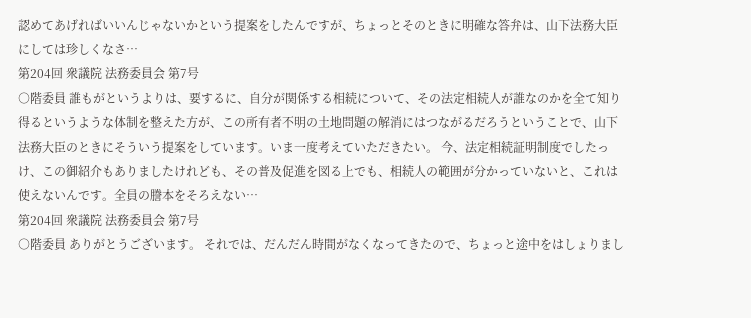認めてあげればいいんじゃないかという提案をしたんですが、ちょっとそのときに明確な答弁は、山下法務大臣にしては珍しくなさ…
第204回 衆議院 法務委員会 第7号
○階委員 誰もがというよりは、要するに、自分が関係する相続について、その法定相続人が誰なのかを全て知り得るというような体制を整えた方が、この所有者不明の土地問題の解消にはつながるだろうということで、山下法務大臣のときにそういう提案をしています。いま一度考えていただきたい。 今、法定相続証明制度でしたっけ、この御紹介もありましたけれども、その普及促進を図る上でも、相続人の範囲が分かっていないと、これは使えないんです。全員の謄本をそろえない…
第204回 衆議院 法務委員会 第7号
○階委員 ありがとうございます。 それでは、だんだん時間がなくなってきたので、ちょっと途中をはしょりまし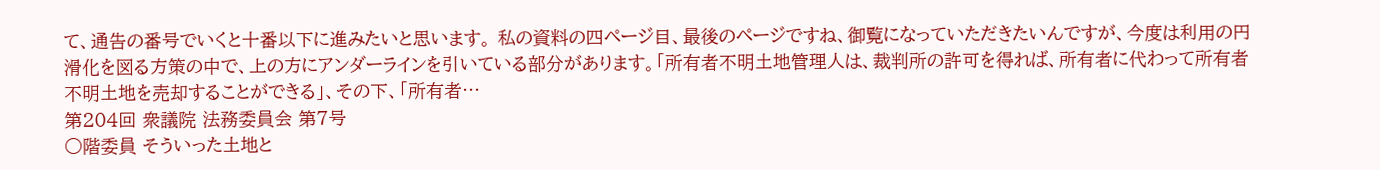て、通告の番号でいくと十番以下に進みたいと思います。 私の資料の四ページ目、最後のページですね、御覧になっていただきたいんですが、今度は利用の円滑化を図る方策の中で、上の方にアンダーラインを引いている部分があります。「所有者不明土地管理人は、裁判所の許可を得れば、所有者に代わって所有者不明土地を売却することができる」、その下、「所有者…
第204回 衆議院 法務委員会 第7号
○階委員 そういった土地と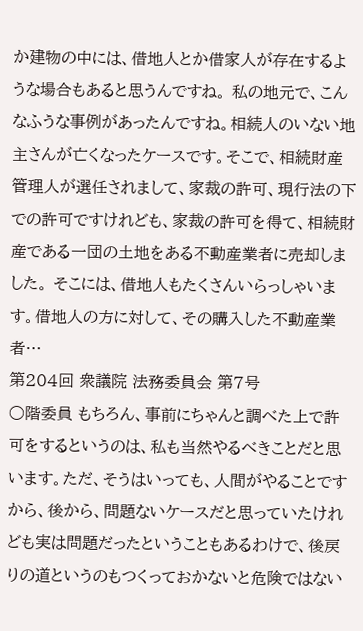か建物の中には、借地人とか借家人が存在するような場合もあると思うんですね。 私の地元で、こんなふうな事例があったんですね。相続人のいない地主さんが亡くなったケースです。そこで、相続財産管理人が選任されまして、家裁の許可、現行法の下での許可ですけれども、家裁の許可を得て、相続財産である一団の土地をある不動産業者に売却しました。 そこには、借地人もたくさんいらっしゃいます。借地人の方に対して、その購入した不動産業者…
第204回 衆議院 法務委員会 第7号
○階委員 もちろん、事前にちゃんと調べた上で許可をするというのは、私も当然やるべきことだと思います。ただ、そうはいっても、人間がやることですから、後から、問題ないケースだと思っていたけれども実は問題だったということもあるわけで、後戻りの道というのもつくっておかないと危険ではない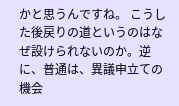かと思うんですね。 こうした後戻りの道というのはなぜ設けられないのか。逆に、普通は、異議申立ての機会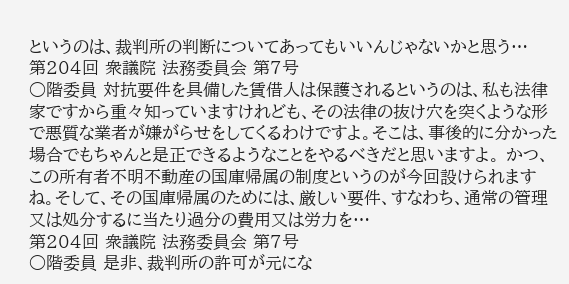というのは、裁判所の判断についてあってもいいんじゃないかと思う…
第204回 衆議院 法務委員会 第7号
○階委員 対抗要件を具備した賃借人は保護されるというのは、私も法律家ですから重々知っていますけれども、その法律の抜け穴を突くような形で悪質な業者が嫌がらせをしてくるわけですよ。そこは、事後的に分かった場合でもちゃんと是正できるようなことをやるべきだと思いますよ。 かつ、この所有者不明不動産の国庫帰属の制度というのが今回設けられますね。そして、その国庫帰属のためには、厳しい要件、すなわち、通常の管理又は処分するに当たり過分の費用又は労力を…
第204回 衆議院 法務委員会 第7号
○階委員 是非、裁判所の許可が元にな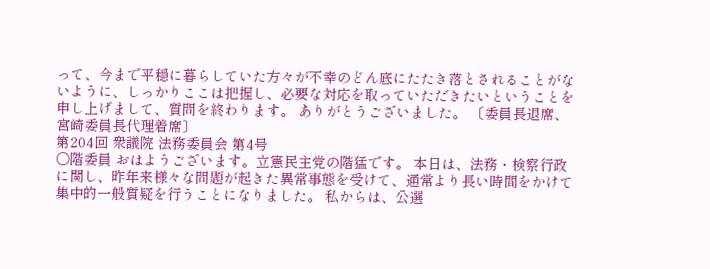って、今まで平穏に暮らしていた方々が不幸のどん底にたたき落とされることがないように、しっかりここは把握し、必要な対応を取っていただきたいということを申し上げまして、質問を終わります。 ありがとうございました。 〔委員長退席、宮崎委員長代理着席〕
第204回 衆議院 法務委員会 第4号
○階委員 おはようございます。立憲民主党の階猛です。 本日は、法務・検察行政に関し、昨年来様々な問題が起きた異常事態を受けて、通常より長い時間をかけて集中的一般質疑を行うことになりました。 私からは、公選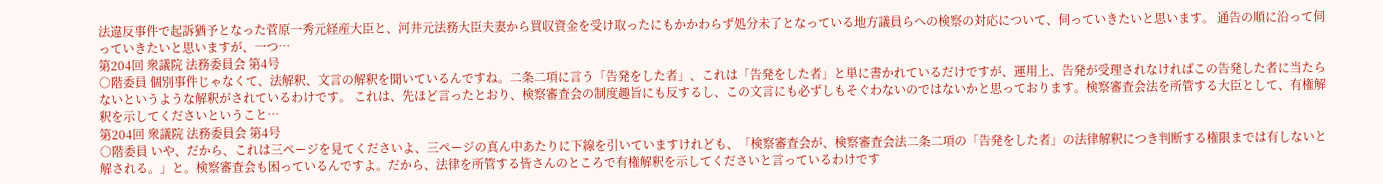法違反事件で起訴猶予となった菅原一秀元経産大臣と、河井元法務大臣夫妻から買収資金を受け取ったにもかかわらず処分未了となっている地方議員らへの検察の対応について、伺っていきたいと思います。 通告の順に沿って伺っていきたいと思いますが、一つ…
第204回 衆議院 法務委員会 第4号
○階委員 個別事件じゃなくて、法解釈、文言の解釈を聞いているんですね。二条二項に言う「告発をした者」、これは「告発をした者」と単に書かれているだけですが、運用上、告発が受理されなければこの告発した者に当たらないというような解釈がされているわけです。 これは、先ほど言ったとおり、検察審査会の制度趣旨にも反するし、この文言にも必ずしもそぐわないのではないかと思っております。検察審査会法を所管する大臣として、有権解釈を示してくださいということ…
第204回 衆議院 法務委員会 第4号
○階委員 いや、だから、これは三ページを見てくださいよ、三ページの真ん中あたりに下線を引いていますけれども、「検察審査会が、検察審査会法二条二項の「告発をした者」の法律解釈につき判断する権限までは有しないと解される。」と。検察審査会も困っているんですよ。だから、法律を所管する皆さんのところで有権解釈を示してくださいと言っているわけです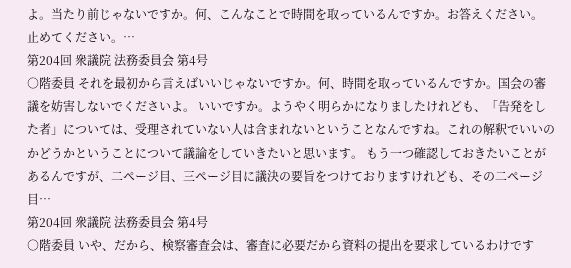よ。当たり前じゃないですか。何、こんなことで時間を取っているんですか。お答えください。 止めてください。…
第204回 衆議院 法務委員会 第4号
○階委員 それを最初から言えばいいじゃないですか。何、時間を取っているんですか。国会の審議を妨害しないでくださいよ。 いいですか。ようやく明らかになりましたけれども、「告発をした者」については、受理されていない人は含まれないということなんですね。これの解釈でいいのかどうかということについて議論をしていきたいと思います。 もう一つ確認しておきたいことがあるんですが、二ページ目、三ページ目に議決の要旨をつけておりますけれども、その二ページ目…
第204回 衆議院 法務委員会 第4号
○階委員 いや、だから、検察審査会は、審査に必要だから資料の提出を要求しているわけです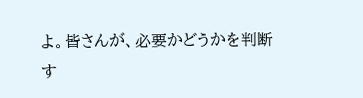よ。皆さんが、必要かどうかを判断す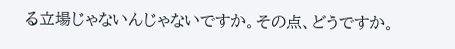る立場じゃないんじゃないですか。その点、どうですか。